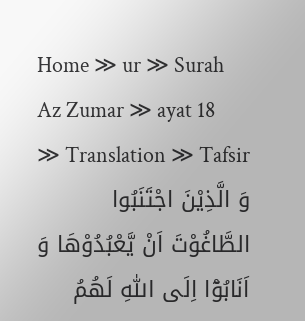Home ≫ ur ≫ Surah Az Zumar ≫ ayat 18 ≫ Translation ≫ Tafsir
وَ الَّذِیْنَ اجْتَنَبُوا الطَّاغُوْتَ اَنْ یَّعْبُدُوْهَا وَ اَنَابُوْۤا اِلَى اللّٰهِ لَهُمُ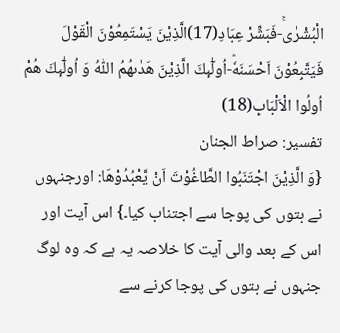الْبُشْرٰىۚ-فَبَشِّرْ عِبَادِ(17)الَّذِیْنَ یَسْتَمِعُوْنَ الْقَوْلَ فَیَتَّبِعُوْنَ اَحْسَنَهٗؕ-اُولٰٓىٕكَ الَّذِیْنَ هَدٰىهُمُ اللّٰهُ وَ اُولٰٓىٕكَ هُمْ اُولُوا الْاَلْبَابِ(18)
تفسیر: صراط الجنان
{وَ الَّذِیْنَ اجْتَنَبُوا الطَّاغُوْتَ اَنْ یَّعْبُدُوْهَا: اورجنہوں نے بتوں کی پوجا سے اجتناب کیا۔} اس آیت اور اس کے بعد والی آیت کا خلاصہ یہ ہے کہ وہ لوگ جنہوں نے بتوں کی پوجا کرنے سے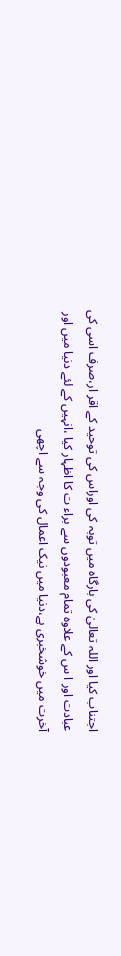اجتناب کیا اور اللہ تعالیٰ کی بارگاہ میں توبہ کی اوراس کی توحید کے اقر ار،صرف اسی کی عبادت اور ا س کے علاوہ تمام معبودوں سے براء ت کا اظہار کیا ،انہیں کے لئے دنیا میں اور آخرت میں خوشخبری ہے،دنیا میں نیک اعمال کی وجہ سے اچھی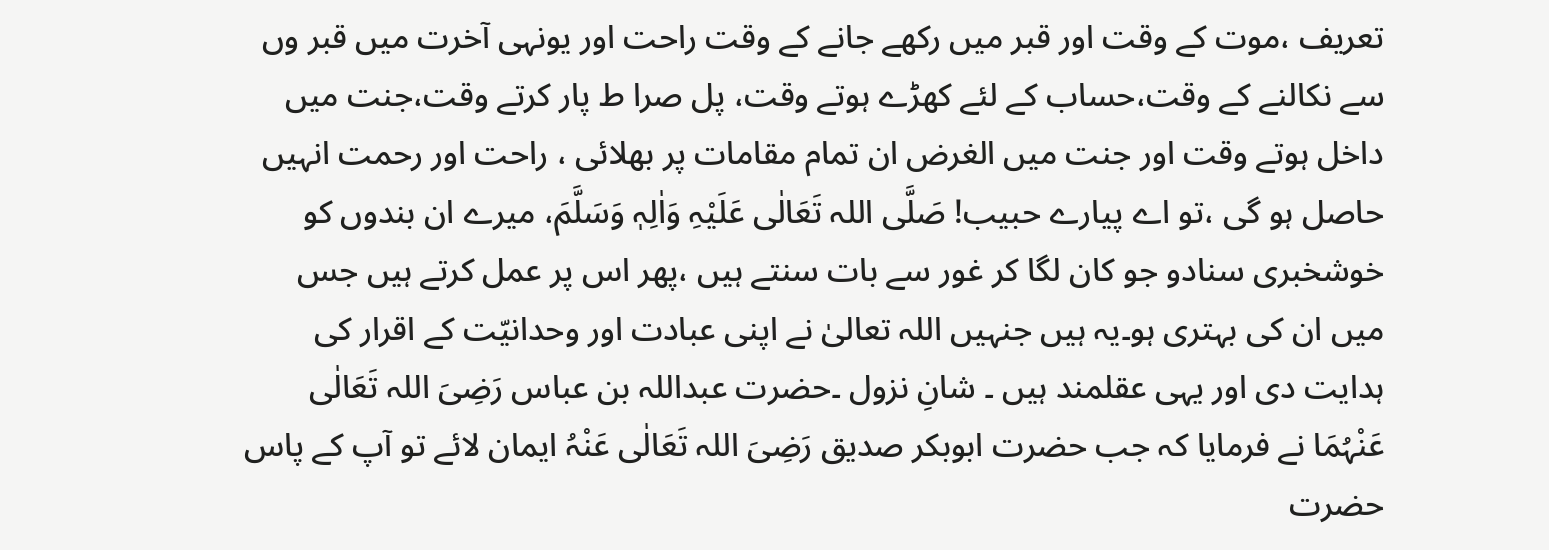تعریف ،موت کے وقت اور قبر میں رکھے جانے کے وقت راحت اور یونہی آخرت میں قبر وں سے نکالنے کے وقت،حساب کے لئے کھڑے ہوتے وقت، پل صرا ط پار کرتے وقت،جنت میں داخل ہوتے وقت اور جنت میں الغرض ان تمام مقامات پر بھلائی ، راحت اور رحمت انہیں حاصل ہو گی ،تو اے پیارے حبیب! صَلَّی اللہ تَعَالٰی عَلَیْہِ وَاٰلِہٖ وَسَلَّمَ، میرے ان بندوں کو خوشخبری سنادو جو کان لگا کر غور سے بات سنتے ہیں ،پھر اس پر عمل کرتے ہیں جس میں ان کی بہتری ہو۔یہ ہیں جنہیں اللہ تعالیٰ نے اپنی عبادت اور وحدانیّت کے اقرار کی ہدایت دی اور یہی عقلمند ہیں ۔ شانِ نزول ۔حضرت عبداللہ بن عباس رَضِیَ اللہ تَعَالٰی عَنْہُمَا نے فرمایا کہ جب حضرت ابوبکر صدیق رَضِیَ اللہ تَعَالٰی عَنْہُ ایمان لائے تو آپ کے پاس حضرت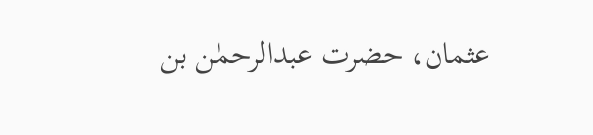عثمان، حضرت عبدالرحمٰن بن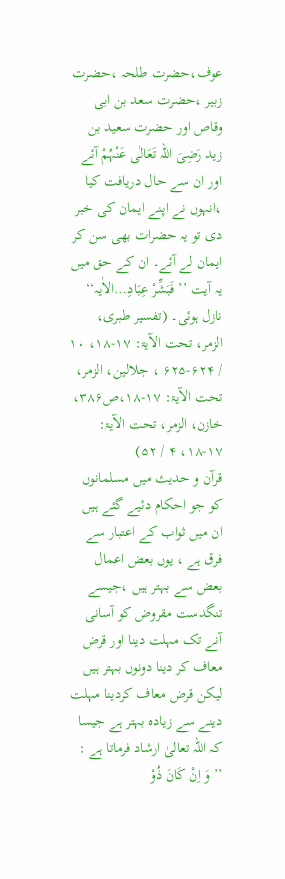عوف،حضرت طلحہ ،حضرت زبیر ،حضرت سعد بن ابی وقاص اور حضرت سعید بن زید رَضِیَ اللہ تَعَالٰی عَنْہُمْ آئے اور ان سے حال دریافت کیا ،انہوں نے اپنے ایمان کی خبر دی تو یہ حضرات بھی سن کر ایمان لے آئے۔ ان کے حق میں یہ آیت ’’ فَبَشِّرْ عِبَادِ…الاٰیہ‘‘ نازل ہوئی۔ (تفسیر طبری، الزمر، تحت الآیۃ: ۱۷-۱۸، ۱۰ / ۶۲۴-۶۲۵ ، جلالین، الزمر، تحت الآیۃ: ۱۷-۱۸،ص۳۸۶، خازن، الزمر، تحت الآیۃ: ۱۷-۱۸، ۴ / ۵۲)
قرآن و حدیث میں مسلمانوں کو جو احکام دئیے گئے ہیں ان میں ثواب کے اعتبار سے فرق ہے ، یوں بعض اعمال بعض سے بہتر ہیں ،جیسے تنگدست مقروض کو آسانی آنے تک مہلت دینا اور قرض معاف کر دینا دونوں بہتر ہیں لیکن قرض معاف کردینا مہلت دینے سے زیادہ بہتر ہے جیسا کہ اللہ تعالیٰ ارشاد فرماتا ہے :
’’ وَ اِنْ كَانَ ذُوْ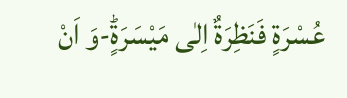عُسْرَةٍ فَنَظِرَةٌ اِلٰى مَیْسَرَةٍؕ-وَ اَنْ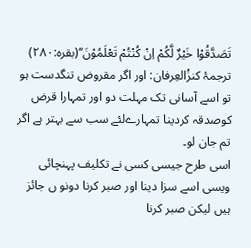تَصَدَّقُوْا خَیْرٌ لَّكُمْ اِنْ كُنْتُمْ تَعْلَمُوْنَ‘‘(بقرہ:۲۸۰)
ترجمۂ کنزُالعِرفان: اور اگر مقروض تنگدست ہو تو اسے آسانی تک مہلت دو اور تمہارا قرض کوصدقہ کردینا تمہارےلئے سب سے بہتر ہے اگر تم جان لو۔
اسی طرح جیسی کسی نے تکلیف پہنچائی ویسی اسے سزا دینا اور صبر کرنا دونو ں جائز ہیں لیکن صبر کرنا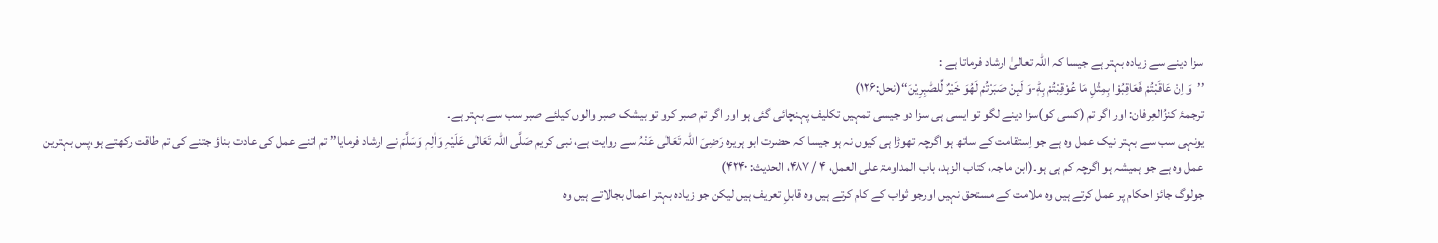سزا دینے سے زیادہ بہتر ہے جیسا کہ اللہ تعالیٰ ارشاد فرماتا ہے :
’’وَ اِنْ عَاقَبْتُمْ فَعَاقِبُوْا بِمِثْلِ مَا عُوْقِبْتُمْ بِهٖؕ-وَ لَىٕنْ صَبَرْتُمْ لَهُوَ خَیْرٌ لِّلصّٰبِرِیْنَ‘‘(نحل:۱۲۶)
ترجمۂ کنزُالعِرفان: اور اگر تم (کسی کو)سزا دینے لگو تو ایسی ہی سزا دو جیسی تمہیں تکلیف پہنچائی گئی ہو اور اگر تم صبر کرو تو بیشک صبر والوں کیلئے صبر سب سے بہتر ہے۔
یونہی سب سے بہتر نیک عمل وہ ہے جو اِستقامت کے ساتھ ہو اگرچہ تھوڑا ہی کیوں نہ ہو جیسا کہ حضرت ابو ہریرہ رَضِیَ اللہ تَعَالٰی عَنْہُ سے روایت ہے، نبی کریم صَلَّی اللہ تَعَالٰی عَلَیْہِ وَاٰلِہٖ وَسَلَّمَ نے ارشاد فرمایا’’ تم اتنے عمل کی عادت بناؤ جتنے کی تم طاقت رکھتے ہو،پس بہترین عمل وہ ہے جو ہمیشہ ہو اگرچہ کم ہی ہو۔(ابن ماجہ، کتاب الزہد، باب المداومۃ علی العمل، ۴ / ۴۸۷، الحدیث: ۴۲۴۰)
جولوگ جائز احکام پر عمل کرتے ہیں وہ ملامت کے مستحق نہیں اورجو ثواب کے کام کرتے ہیں وہ قابلِ تعریف ہیں لیکن جو زیادہ بہتر اعمال بجالاتے ہیں وہ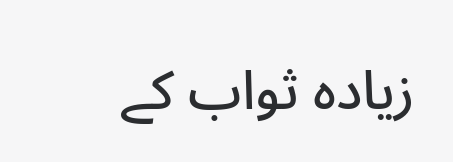زیادہ ثواب کے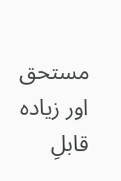مستحق اور زیادہ قابلِ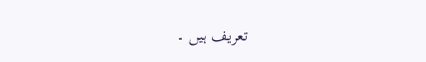تعریف ہیں ۔